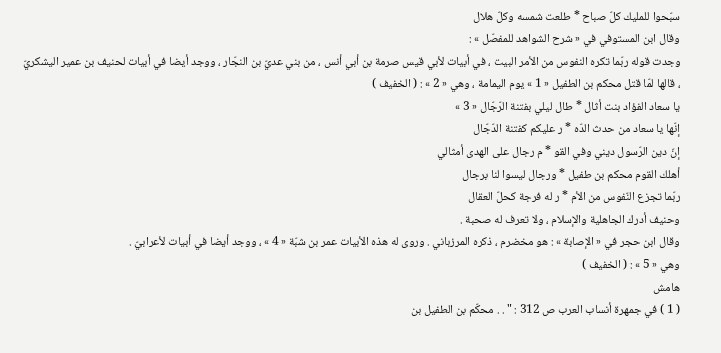سبّحوا للمليك كلّ صباح * طلعت شمسه وكلّ هلال
وقال ابن المستوفي في « شرح الشواهد للمفصّل » :
وجدت قوله ربّما تكره النفوس من الأمر البيت ، في أبيات لأبي قيس صرمة بن أبي أنس ، من بني عديّ بن النجّار ، ووجد أيضا في أبيات لحنيف بن عمير اليشكريّ ، قالها لمّا قتل محكم بن الطفيل « 1 » يوم اليمامة ، وهي « 2 » : ( الخفيف )
يا سعاد الفؤاد بنت أثال * طال ليلي بفتنة الرّجّال « 3 »
إنّها يا سعاد من حدث الدّه * ر عليكم كفتنة الدّجّال
إنّ دين الرّسول ديني وفي القو * م رجال على الهدى أمثالي
أهلك القوم محكم بن طفيل * ورجال ليسوا لنا برجال
ربّما تجزع النّفوس من الأم * ر له فرجة كحلّ العقال
وحنيف أدرك الجاهلية والإسلام ، ولا تعرف له صحبة .
وقال ابن حجر في « الإصابة » : هو مخضرم ، ذكره المرزباني . وروى له هذه الأبيات عمر بن شبّة « 4 » ، ووجد أيضا في أبيات لأعرابيّ .
وهي « 5 » : ( الخفيف )
هامش
( 1 ) في جمهرة أنساب العرب ص 312 : " . . محكّم بن الطفيل بن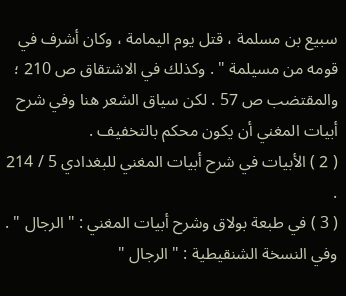سبيع بن مسلمة ، قتل يوم اليمامة ، وكان أشرف في قومه من مسيلمة " . وكذلك في الاشتقاق ص 210 ؛ والمقتضب ص 57 . لكن سياق الشعر هنا وفي شرح أبيات المغني أن يكون محكم بالتخفيف .
( 2 ) الأبيات في شرح أبيات المغني للبغدادي 5 / 214 .
( 3 ) في طبعة بولاق وشرح أبيات المغني : " الرجال " . وفي النسخة الشنقيطية : " الرجال "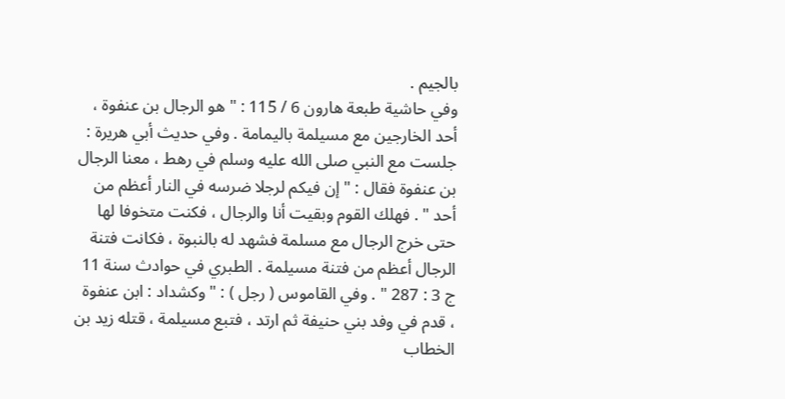بالجيم .
وفي حاشية طبعة هارون 6 / 115 : " هو الرجال بن عنفوة ، أحد الخارجين مع مسيلمة باليمامة . وفي حديث أبي هريرة : جلست مع النبي صلى الله عليه وسلم في رهط ، معنا الرجال بن عنفوة فقال : " إن فيكم لرجلا ضرسه في النار أعظم من أحد " . فهلك القوم وبقيت أنا والرجال ، فكنت متخوفا لها حتى خرج الرجال مع مسلمة فشهد له بالنبوة ، فكانت فتنة الرجال أعظم من فتنة مسيلمة . الطبري في حوادث سنة 11 ج 3 : 287 " . وفي القاموس ( رجل ) : " وكشداد : ابن عنفوة ، قدم في وفد بني حنيفة ثم ارتد ، فتبع مسيلمة ، قتله زيد بن الخطاب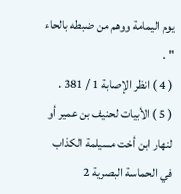يوم اليمامة ووهم من ضبطه بالحاء " .
( 4 ) انظر الإصابة 1 / 381 .
( 5 ) الأبيات لحنيف بن عمير أو لنهار ابن أخت مسيلمة الكذاب في الحماسة البصرية 2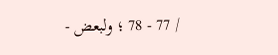/ 77 - 78 ؛ ولبعض -